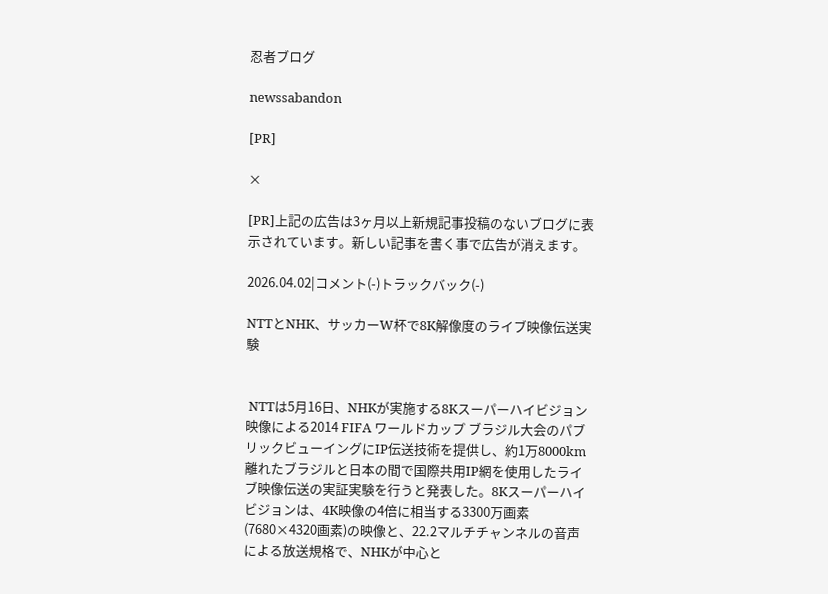忍者ブログ

newssabandon

[PR]

×

[PR]上記の広告は3ヶ月以上新規記事投稿のないブログに表示されています。新しい記事を書く事で広告が消えます。

2026.04.02|コメント(-)トラックバック(-)

NTTとNHK、サッカーW杯で8K解像度のライブ映像伝送実験


 NTTは5月16日、NHKが実施する8Kスーパーハイビジョン映像による2014 FIFA ワールドカップ ブラジル大会のパブリックビューイングにIP伝送技術を提供し、約1万8000km離れたブラジルと日本の間で国際共用IP網を使用したライブ映像伝送の実証実験を行うと発表した。8Kスーパーハイビジョンは、4K映像の4倍に相当する3300万画素(7680×4320画素)の映像と、22.2マルチチャンネルの音声による放送規格で、NHKが中心と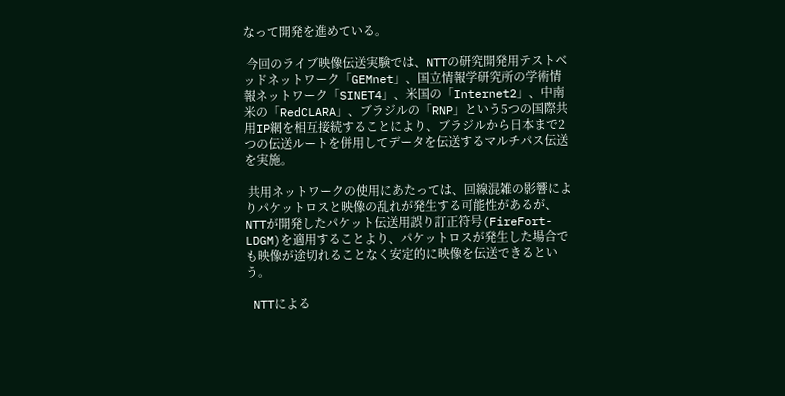なって開発を進めている。

 今回のライブ映像伝送実験では、NTTの研究開発用テストベッドネットワーク「GEMnet」、国立情報学研究所の学術情報ネットワーク「SINET4」、米国の「Internet2」、中南米の「RedCLARA」、ブラジルの「RNP」という5つの国際共用IP網を相互接続することにより、ブラジルから日本まで2つの伝送ルートを併用してデータを伝送するマルチパス伝送を実施。

 共用ネットワークの使用にあたっては、回線混雑の影響によりパケットロスと映像の乱れが発生する可能性があるが、NTTが開発したパケット伝送用誤り訂正符号(FireFort-LDGM)を適用することより、パケットロスが発生した場合でも映像が途切れることなく安定的に映像を伝送できるという。

 NTTによる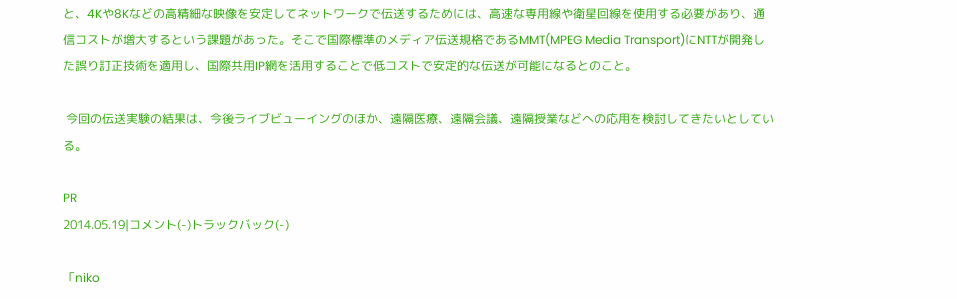と、4Kや8Kなどの高精細な映像を安定してネットワークで伝送するためには、高速な専用線や衛星回線を使用する必要があり、通信コストが増大するという課題があった。そこで国際標準のメディア伝送規格であるMMT(MPEG Media Transport)にNTTが開発した誤り訂正技術を適用し、国際共用IP網を活用することで低コストで安定的な伝送が可能になるとのこと。

 今回の伝送実験の結果は、今後ライブビューイングのほか、遠隔医療、遠隔会議、遠隔授業などへの応用を検討してきたいとしている。

PR
2014.05.19|コメント(-)トラックバック(-)

「niko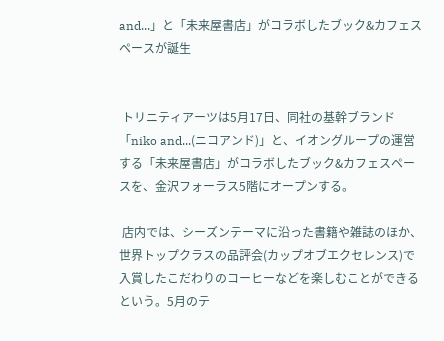and...」と「未来屋書店」がコラボしたブック&カフェスペースが誕生


 トリニティアーツは5月17日、同社の基幹ブランド「niko and...(ニコアンド)」と、イオングループの運営する「未来屋書店」がコラボしたブック&カフェスペースを、金沢フォーラス5階にオープンする。

 店内では、シーズンテーマに沿った書籍や雑誌のほか、世界トップクラスの品評会(カップオブエクセレンス)で入賞したこだわりのコーヒーなどを楽しむことができるという。5月のテ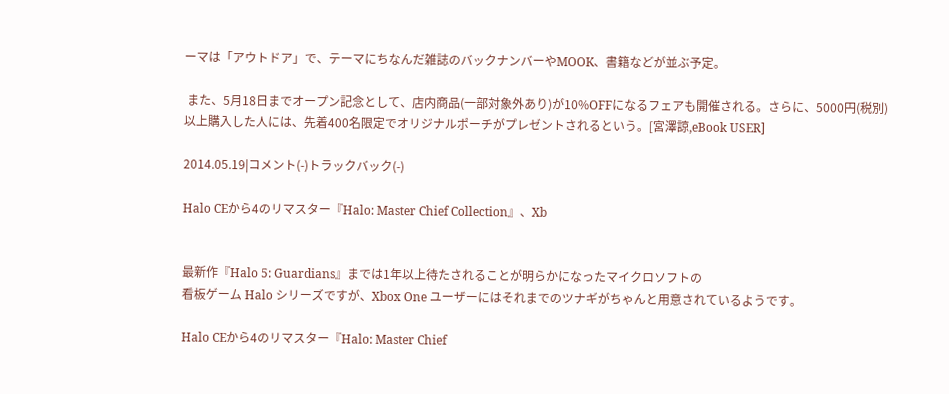ーマは「アウトドア」で、テーマにちなんだ雑誌のバックナンバーやMOOK、書籍などが並ぶ予定。

 また、5月18日までオープン記念として、店内商品(一部対象外あり)が10%OFFになるフェアも開催される。さらに、5000円(税別)以上購入した人には、先着400名限定でオリジナルポーチがプレゼントされるという。[宮澤諒,eBook USER]

2014.05.19|コメント(-)トラックバック(-)

Halo CEから4のリマスター『Halo: Master Chief Collection』、Xb


最新作『Halo 5: Guardians』までは1年以上待たされることが明らかになったマイクロソフトの
看板ゲーム Halo シリーズですが、Xbox One ユーザーにはそれまでのツナギがちゃんと用意されているようです。

Halo CEから4のリマスター『Halo: Master Chief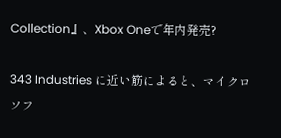Collection』、Xbox Oneで年内発売?

343 Industries に近い筋によると、マイクロソフ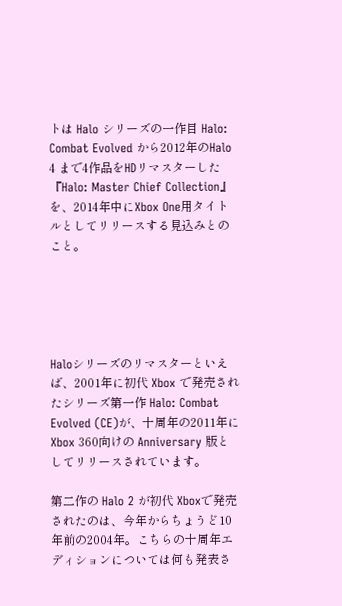トは Halo シリーズの一作目 Halo: Combat Evolved から2012年のHalo 4 まで4作品をHDリマスターした『Halo: Master Chief Collection』を、2014年中にXbox One用タイトルとしてリリースする見込みとのこと。





Haloシリーズのリマスターといえば、2001年に初代 Xbox で発売されたシリーズ第一作 Halo: Combat Evolved (CE)が、十周年の2011年に Xbox 360向けの Anniversary 版としてリリースされています。

第二作の Halo 2 が初代 Xboxで発売されたのは、今年からちょうど10年前の2004年。こちらの十周年エディションについては何も発表さ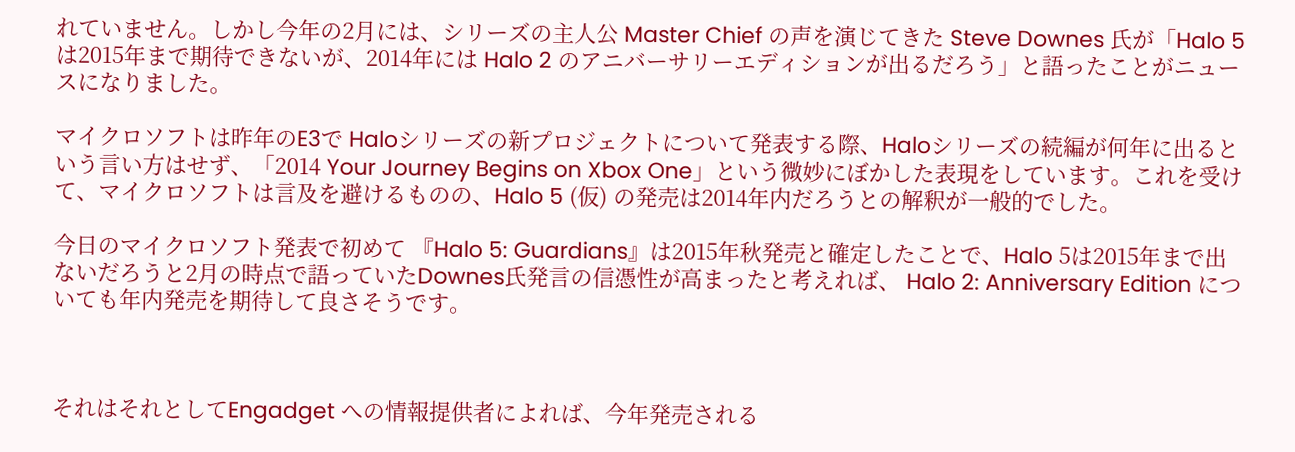れていません。しかし今年の2月には、シリーズの主人公 Master Chief の声を演じてきた Steve Downes 氏が「Halo 5は2015年まで期待できないが、2014年には Halo 2 のアニバーサリーエディションが出るだろう」と語ったことがニュースになりました。

マイクロソフトは昨年のE3で Haloシリーズの新プロジェクトについて発表する際、Haloシリーズの続編が何年に出るという言い方はせず、「2014 Your Journey Begins on Xbox One」という微妙にぼかした表現をしています。これを受けて、マイクロソフトは言及を避けるものの、Halo 5 (仮) の発売は2014年内だろうとの解釈が一般的でした。

今日のマイクロソフト発表で初めて 『Halo 5: Guardians』は2015年秋発売と確定したことで、Halo 5は2015年まで出ないだろうと2月の時点で語っていたDownes氏発言の信憑性が高まったと考えれば、 Halo 2: Anniversary Edition についても年内発売を期待して良さそうです。



それはそれとしてEngadget への情報提供者によれば、今年発売される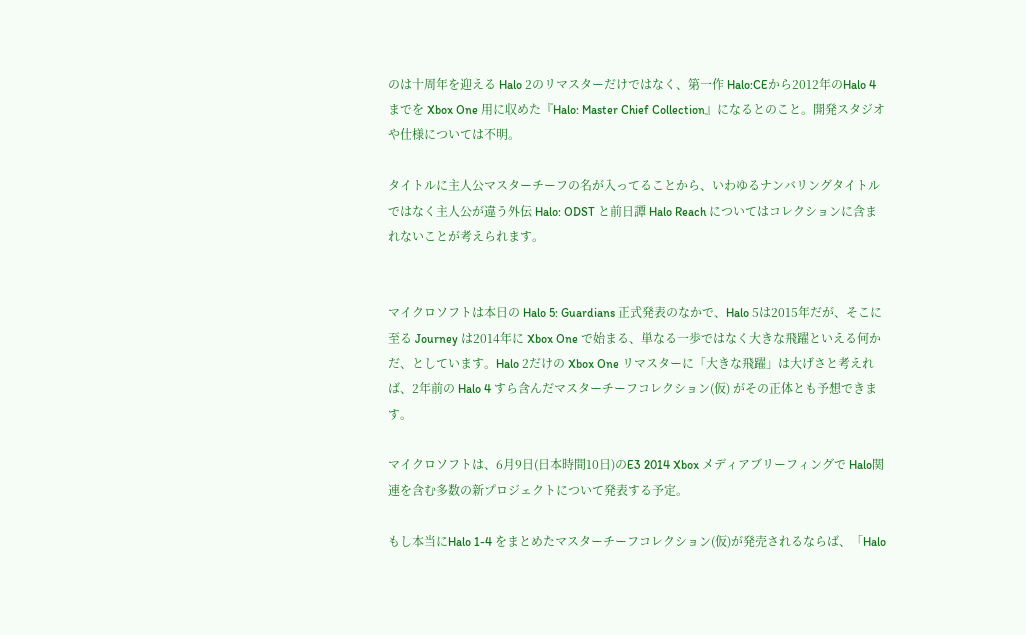のは十周年を迎える Halo 2のリマスターだけではなく、第一作 Halo:CEから2012年のHalo 4までを Xbox One 用に収めた『Halo: Master Chief Collection』になるとのこと。開発スタジオや仕様については不明。

タイトルに主人公マスターチーフの名が入ってることから、いわゆるナンバリングタイトルではなく主人公が違う外伝 Halo: ODST と前日譚 Halo Reach についてはコレクションに含まれないことが考えられます。


マイクロソフトは本日の Halo 5: Guardians 正式発表のなかで、Halo 5は2015年だが、そこに至る Journey は2014年に Xbox One で始まる、単なる一歩ではなく大きな飛躍といえる何かだ、としています。Halo 2だけの Xbox One リマスターに「大きな飛躍」は大げさと考えれば、2年前の Halo 4 すら含んだマスターチーフコレクション(仮) がその正体とも予想できます。

マイクロソフトは、6月9日(日本時間10日)のE3 2014 Xbox メディアブリーフィングで Halo関連を含む多数の新プロジェクトについて発表する予定。

もし本当にHalo 1-4 をまとめたマスターチーフコレクション(仮)が発売されるならば、「Halo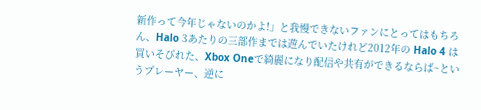新作って今年じゃないのかよ!」と我慢できないファンにとってはもちろん、Halo 3あたりの三部作までは遊んでいたけれど2012年の Halo 4 は買いそびれた、Xbox Oneで綺麗になり配信や共有ができるならば~というプレーヤー、逆に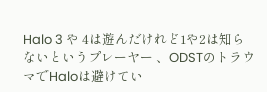Halo 3 や 4は遊んだけれど1や2は知らないというプレーヤー 、ODSTのトラウマでHaloは避けてい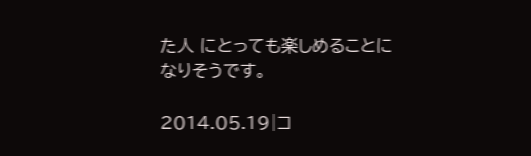た人 にとっても楽しめることになりそうです。

2014.05.19|コ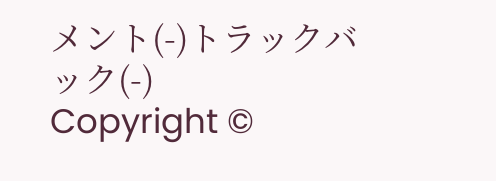メント(-)トラックバック(-)
Copyright ©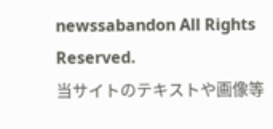newssabandon All Rights Reserved.
当サイトのテキストや画像等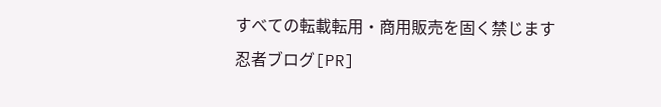すべての転載転用・商用販売を固く禁じます
忍者ブログ[PR]